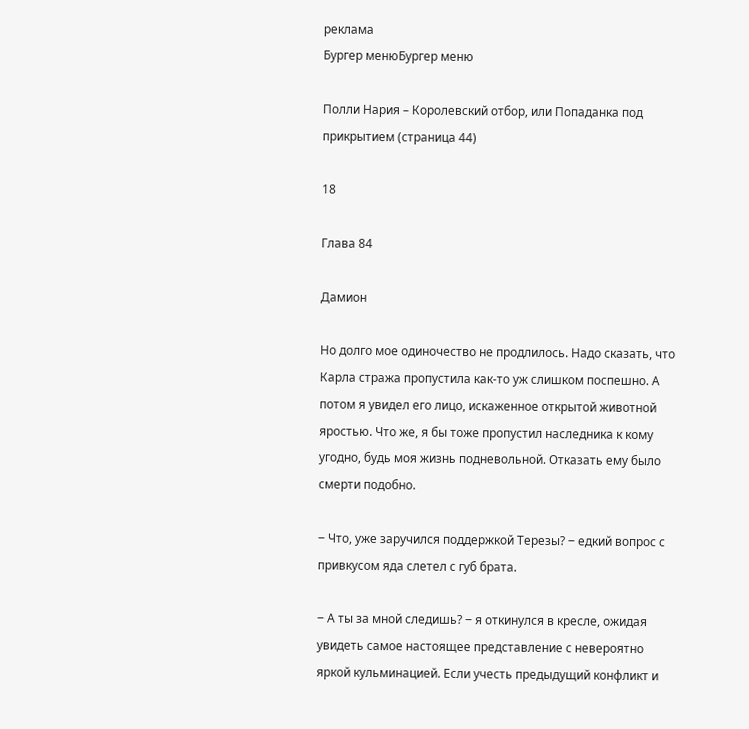реклама
Бургер менюБургер меню

Полли Нария – Королевский отбор, или Попаданка под прикрытием (страница 44)

18

Глава 84

Дамион

Но долго мое одиночество не продлилось. Надо сказать, что Карла стража пропустила как-то уж слишком поспешно. А потом я увидел его лицо, искаженное открытой животной яростью. Что же, я бы тоже пропустил наследника к кому угодно, будь моя жизнь подневольной. Отказать ему было смерти подобно.

‒ Что, уже заручился поддержкой Терезы? ‒ едкий вопрос с привкусом яда слетел с губ брата.

‒ А ты за мной следишь? ‒ я откинулся в кресле, ожидая увидеть самое настоящее представление с невероятно яркой кульминацией. Если учесть предыдущий конфликт и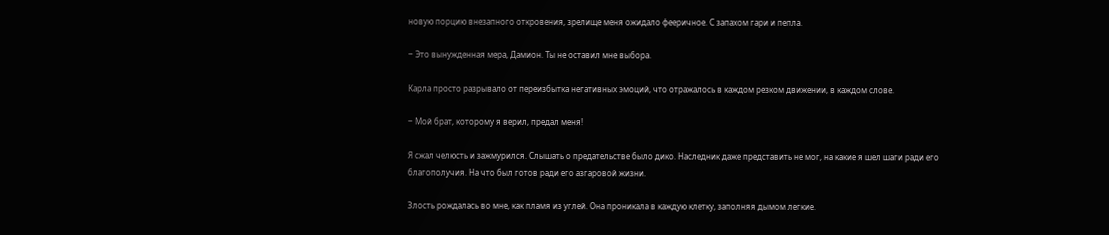новую порцию внезапного откровения, зрелище меня ожидало фееричное. С запахом гари и пепла.

‒ Это вынужденная мера, Дамион. Ты не оставил мне выбора.

Карла просто разрывало от переизбытка негативных эмоций, что отражалось в каждом резком движении, в каждом слове.

‒ Мой брат, которому я верил, предал меня!

Я сжал челюсть и зажмурился. Слышать о предательстве было дико. Наследник даже представить не мог, на какие я шел шаги ради его благополучия. На что был готов ради его азгаровой жизни.

Злость рождалась во мне, как пламя из углей. Она проникала в каждую клетку, заполняя дымом легкие.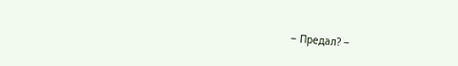‒ Предал? ‒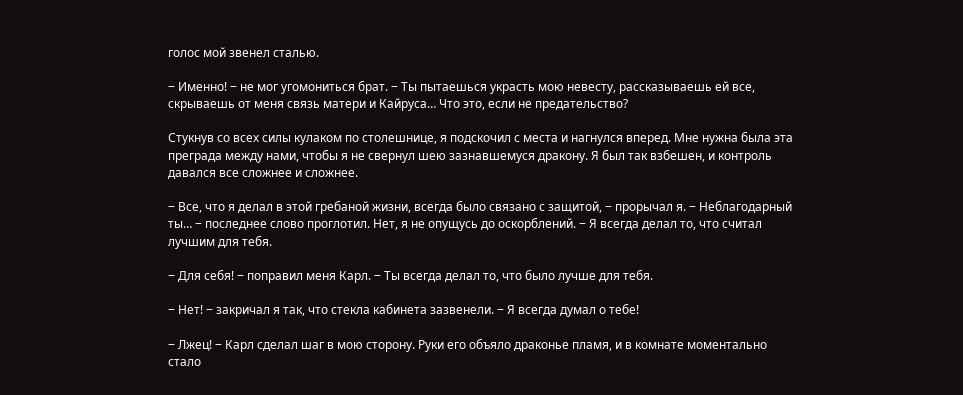голос мой звенел сталью.

‒ Именно! ‒ не мог угомониться брат. ‒ Ты пытаешься украсть мою невесту, рассказываешь ей все, скрываешь от меня связь матери и Кайруса… Что это, если не предательство?

Стукнув со всех силы кулаком по столешнице, я подскочил с места и нагнулся вперед. Мне нужна была эта преграда между нами, чтобы я не свернул шею зазнавшемуся дракону. Я был так взбешен, и контроль давался все сложнее и сложнее.

‒ Все, что я делал в этой гребаной жизни, всегда было связано с защитой, ‒ прорычал я. ‒ Неблагодарный ты… ‒ последнее слово проглотил. Нет, я не опущусь до оскорблений. ‒ Я всегда делал то, что считал лучшим для тебя.

‒ Для себя! ‒ поправил меня Карл. ‒ Ты всегда делал то, что было лучше для тебя.

‒ Нет! ‒ закричал я так, что стекла кабинета зазвенели. ‒ Я всегда думал о тебе!

‒ Лжец! ‒ Карл сделал шаг в мою сторону. Руки его объяло драконье пламя, и в комнате моментально стало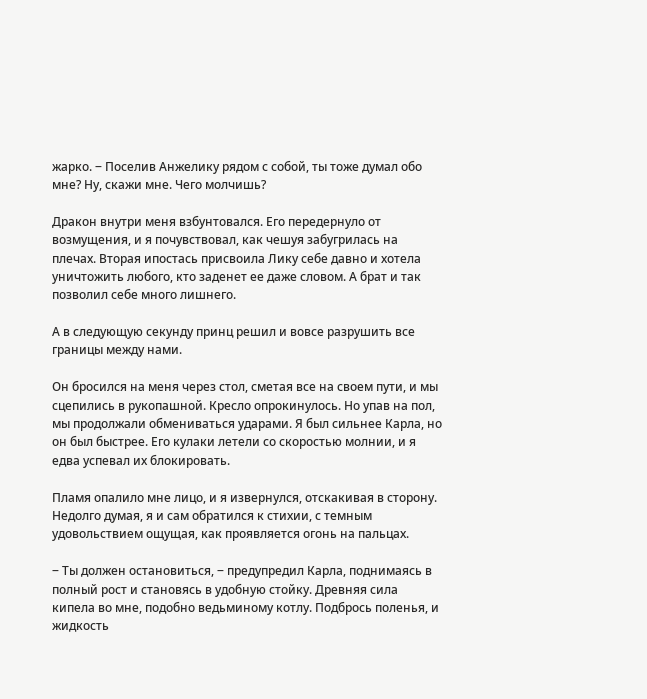жарко. ‒ Поселив Анжелику рядом с собой, ты тоже думал обо мне? Ну, скажи мне. Чего молчишь?

Дракон внутри меня взбунтовался. Его передернуло от возмущения, и я почувствовал, как чешуя забугрилась на плечах. Вторая ипостась присвоила Лику себе давно и хотела уничтожить любого, кто заденет ее даже словом. А брат и так позволил себе много лишнего.

А в следующую секунду принц решил и вовсе разрушить все границы между нами.

Он бросился на меня через стол, сметая все на своем пути, и мы сцепились в рукопашной. Кресло опрокинулось. Но упав на пол, мы продолжали обмениваться ударами. Я был сильнее Карла, но он был быстрее. Его кулаки летели со скоростью молнии, и я едва успевал их блокировать.

Пламя опалило мне лицо, и я извернулся, отскакивая в сторону. Недолго думая, я и сам обратился к стихии, с темным удовольствием ощущая, как проявляется огонь на пальцах.

‒ Ты должен остановиться, ‒ предупредил Карла, поднимаясь в полный рост и становясь в удобную стойку. Древняя сила кипела во мне, подобно ведьминому котлу. Подбрось поленья, и жидкость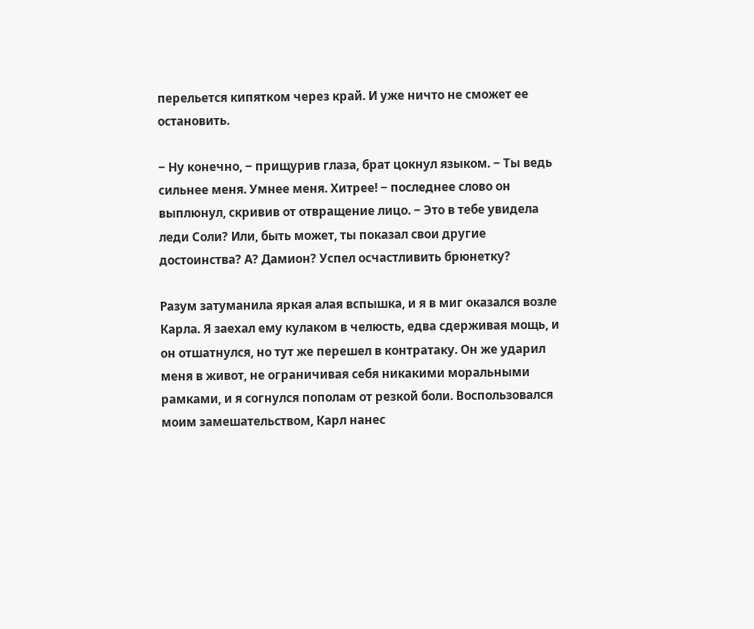перельется кипятком через край. И уже ничто не сможет ее остановить.

‒ Ну конечно, ‒ прищурив глаза, брат цокнул языком. ‒ Ты ведь сильнее меня. Умнее меня. Хитрее! ‒ последнее слово он выплюнул, скривив от отвращение лицо. ‒ Это в тебе увидела леди Соли? Или, быть может, ты показал свои другие достоинства? А? Дамион? Успел осчастливить брюнетку?

Разум затуманила яркая алая вспышка, и я в миг оказался возле Карла. Я заехал ему кулаком в челюсть, едва сдерживая мощь, и он отшатнулся, но тут же перешел в контратаку. Он же ударил меня в живот, не ограничивая себя никакими моральными рамками, и я согнулся пополам от резкой боли. Воспользовался моим замешательством, Карл нанес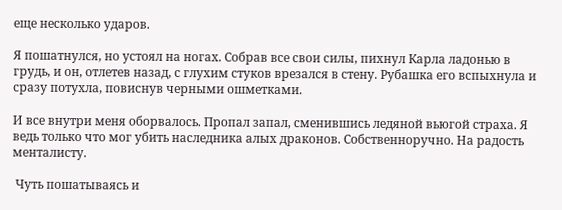еще несколько ударов.

Я пошатнулся, но устоял на ногах. Собрав все свои силы, пихнул Карла ладонью в грудь, и он, отлетев назад, с глухим стуков врезался в стену. Рубашка его вспыхнула и сразу потухла, повиснув черными ошметками.

И все внутри меня оборвалось. Пропал запал, сменившись ледяной вьюгой страха. Я ведь только что мог убить наследника алых драконов. Собственноручно. На радость менталисту.

 Чуть пошатываясь и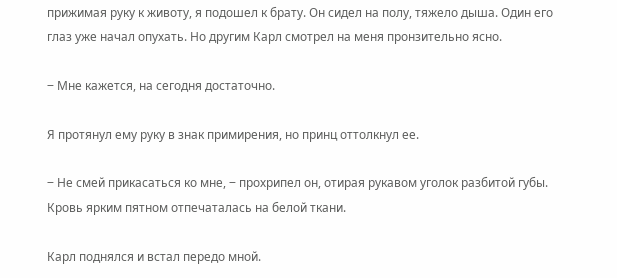прижимая руку к животу, я подошел к брату. Он сидел на полу, тяжело дыша. Один его глаз уже начал опухать. Но другим Карл смотрел на меня пронзительно ясно.

‒ Мне кажется, на сегодня достаточно.

Я протянул ему руку в знак примирения, но принц оттолкнул ее.

‒ Не смей прикасаться ко мне, ‒ прохрипел он, отирая рукавом уголок разбитой губы. Кровь ярким пятном отпечаталась на белой ткани.

Карл поднялся и встал передо мной.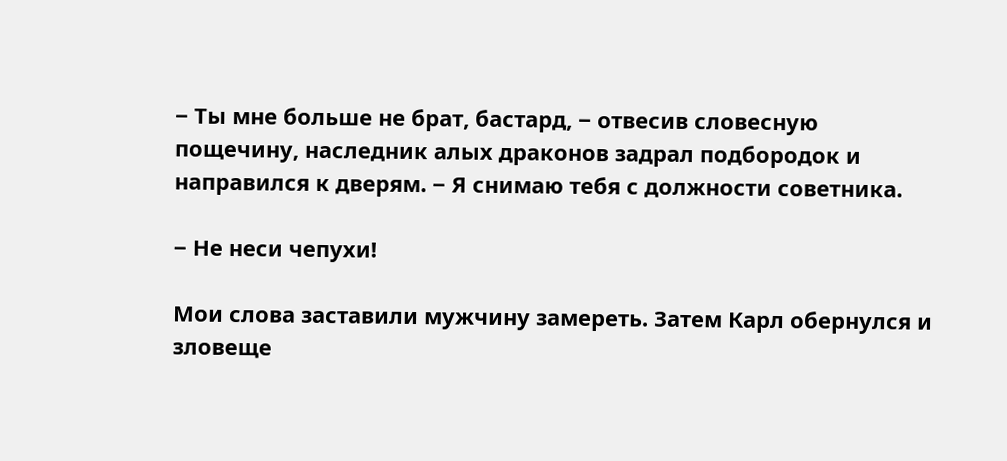‒ Ты мне больше не брат, бастард, ‒ отвесив словесную пощечину, наследник алых драконов задрал подбородок и направился к дверям. ‒ Я снимаю тебя с должности советника.

‒ Не неси чепухи!

Мои слова заставили мужчину замереть. Затем Карл обернулся и зловеще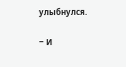улыбнулся.

‒ И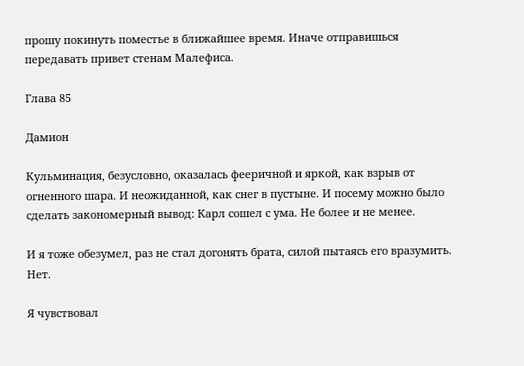прошу покинуть поместье в ближайшее время. Иначе отправишься передавать привет стенам Малефиса.

Глава 85

Дамион

Кульминация, безусловно, оказалась фееричной и яркой, как взрыв от огненного шара. И неожиданной, как снег в пустыне. И посему можно было сделать закономерный вывод: Карл сошел с ума. Не более и не менее.

И я тоже обезумел, раз не стал догонять брата, силой пытаясь его вразумить. Нет.

Я чувствовал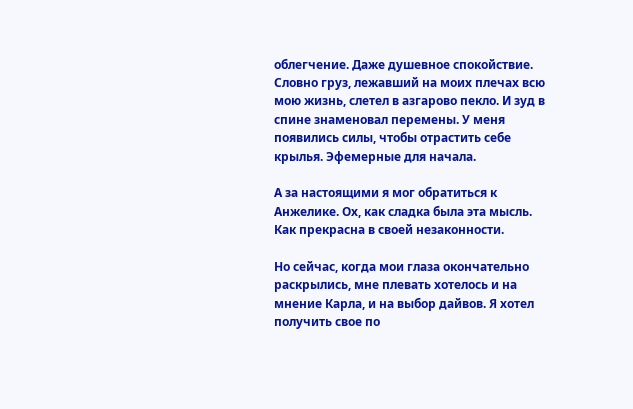облегчение. Даже душевное спокойствие. Словно груз, лежавший на моих плечах всю мою жизнь, слетел в азгарово пекло. И зуд в спине знаменовал перемены. У меня появились силы, чтобы отрастить себе крылья. Эфемерные для начала.

А за настоящими я мог обратиться к Анжелике. Ох, как сладка была эта мысль. Как прекрасна в своей незаконности.

Но сейчас, когда мои глаза окончательно раскрылись, мне плевать хотелось и на мнение Карла, и на выбор дайвов. Я хотел получить свое по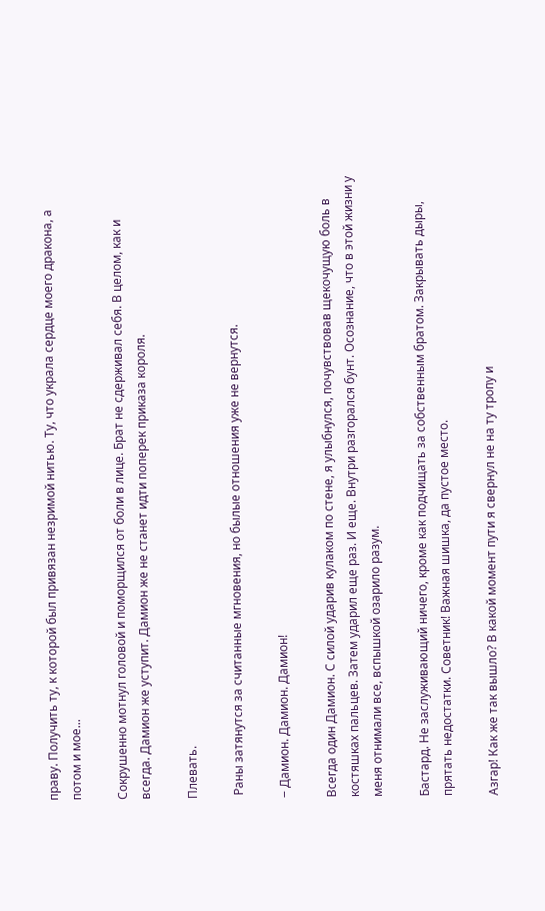праву. Получить ту, к которой был привязан незримой нитью. Ту, что украла сердце моего дракона, а потом и мое...

Сокрушенно мотнул головой и поморщился от боли в лице. Брат не сдерживал себя. В целом, как и всегда. Дамион же уступит. Дамион же не станет идти поперек приказа короля.

Плевать.

 Раны затянутся за считанные мгновения, но былые отношения уже не вернутся.

‒ Дамион. Дамион. Дамион!

Всегда один Дамион. С силой ударив кулаком по стене, я улыбнулся, почувствовав щекочущую боль в костяшках пальцев. Затем ударил еще раз. И еще. Внутри разгорался бунт. Осознание, что в этой жизни у меня отнимали все, вспышкой озарило разум.

Бастард. Не заслуживающий ничего, кроме как подчищать за собственным братом. Закрывать дыры, прятать недостатки. Советник! Важная шишка, да пустое место.

Азгар! Как же так вышло? В какой момент пути я свернул не на ту тропу и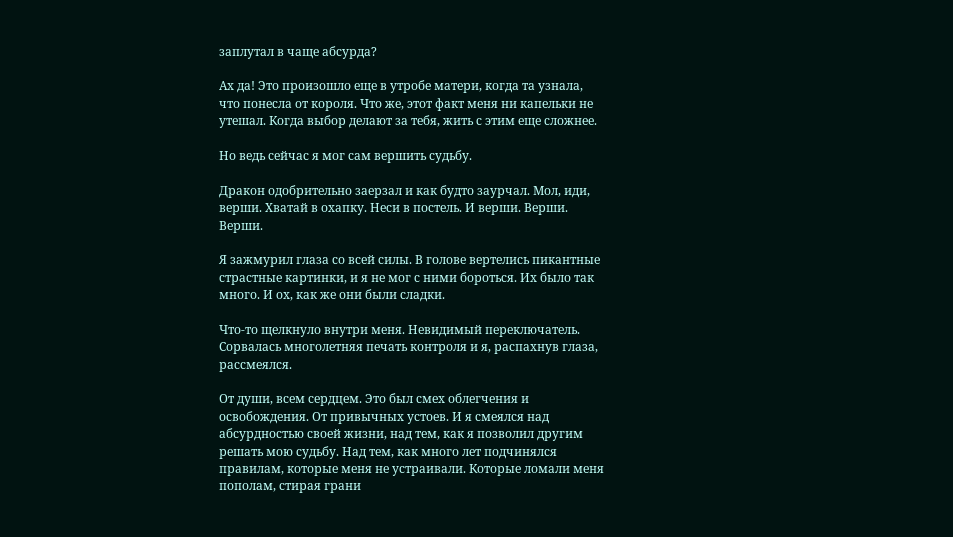заплутал в чаще абсурда?

Ах да! Это произошло еще в утробе матери, когда та узнала, что понесла от короля. Что же, этот факт меня ни капельки не утешал. Когда выбор делают за тебя, жить с этим еще сложнее.

Но ведь сейчас я мог сам вершить судьбу.

Дракон одобрительно заерзал и как будто заурчал. Мол, иди, верши. Хватай в охапку. Неси в постель. И верши. Верши. Верши.

Я зажмурил глаза со всей силы. В голове вертелись пикантные страстные картинки, и я не мог с ними бороться. Их было так много. И ох, как же они были сладки.

Что-то щелкнуло внутри меня. Невидимый переключатель. Сорвалась многолетняя печать контроля и я, распахнув глаза, рассмеялся.

От души, всем сердцем. Это был смех облегчения и освобождения. От привычных устоев. И я смеялся над абсурдностью своей жизни, над тем, как я позволил другим решать мою судьбу. Над тем, как много лет подчинялся правилам, которые меня не устраивали. Которые ломали меня пополам, стирая грани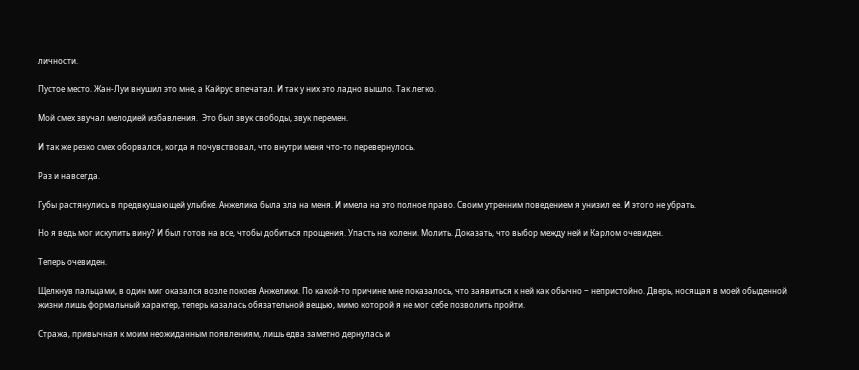личности.

Пустое место. Жан-Луи внушил это мне, а Кайрус впечатал. И так у них это ладно вышло. Так легко.

Мой смех звучал мелодией избавления.  Это был звук свободы, звук перемен.

И так же резко смех оборвался, когда я почувствовал, что внутри меня что-то перевернулось.

Раз и навсегда.

Губы растянулись в предвкушающей улыбке. Анжелика была зла на меня. И имела на это полное право. Своим утренним поведением я унизил ее. И этого не убрать.

Но я ведь мог искупить вину? И был готов на все, чтобы добиться прощения. Упасть на колени. Молить. Доказать, что выбор между ней и Карлом очевиден.

Теперь очевиден.

Щелкнув пальцами, в один миг оказался возле покоев Анжелики. По какой-то причине мне показалось, что заявиться к ней как обычно ‒ непристойно. Дверь, носящая в моей обыденной жизни лишь формальный характер, теперь казалась обязательной вещью, мимо которой я не мог себе позволить пройти.

Стража, привычная к моим неожиданным появлениям, лишь едва заметно дернулась и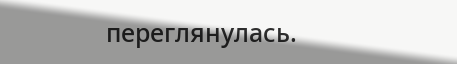переглянулась.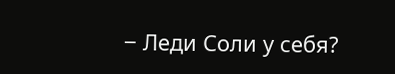‒ Леди Соли у себя?